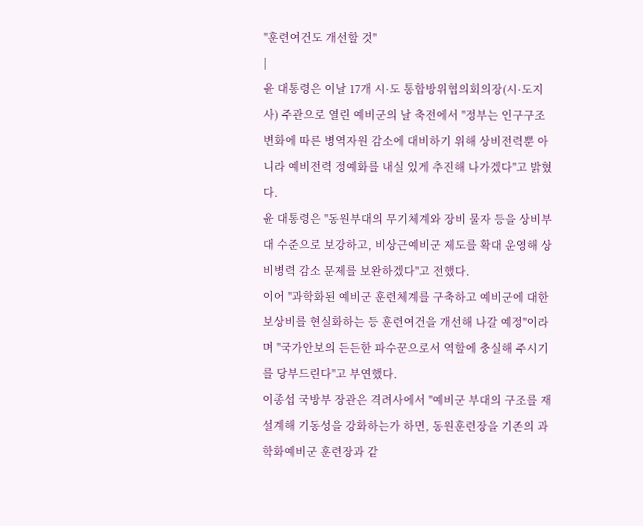"훈련여건도 개선할 것"
|
윤 대통령은 이날 17개 시·도 통합방위협의회의장(시·도지사) 주관으로 열린 예비군의 날 축전에서 "정부는 인구구조 변화에 따른 병역자원 감소에 대비하기 위해 상비전력뿐 아니라 예비전력 정예화를 내실 있게 추진해 나가겠다"고 밝혔다.
윤 대통령은 "동원부대의 무기체계와 장비 물자 등을 상비부대 수준으로 보강하고, 비상근예비군 제도를 확대 운영해 상비병력 감소 문제를 보완하겠다"고 전했다.
이어 "과학화된 예비군 훈련체계를 구축하고 예비군에 대한 보상비를 현실화하는 등 훈련여건을 개선해 나갈 예정"이라며 "국가안보의 든든한 파수꾼으로서 역할에 충실해 주시기를 당부드린다"고 부연했다.
이종섭 국방부 장관은 격려사에서 "예비군 부대의 구조를 재설계해 기동성을 강화하는가 하면, 동원훈련장을 기존의 과학화예비군 훈련장과 같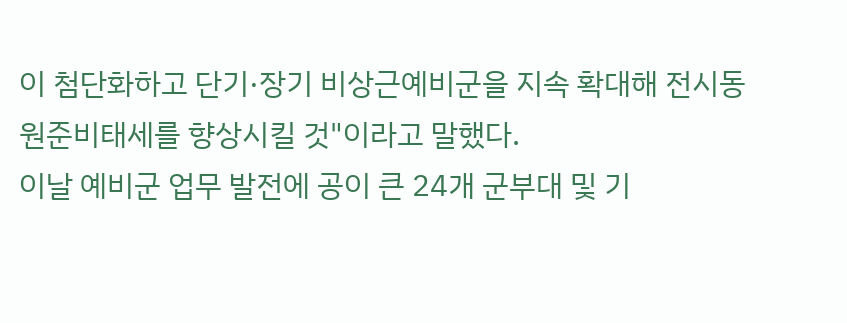이 첨단화하고 단기·장기 비상근예비군을 지속 확대해 전시동원준비태세를 향상시킬 것"이라고 말했다.
이날 예비군 업무 발전에 공이 큰 24개 군부대 및 기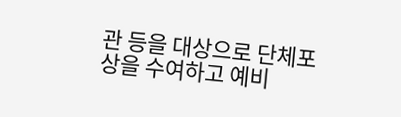관 등을 대상으로 단체포상을 수여하고 예비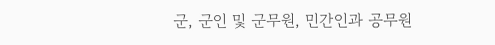군, 군인 및 군무원, 민간인과 공무원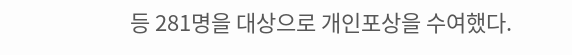등 281명을 대상으로 개인포상을 수여했다.